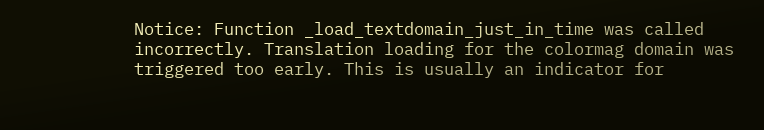Notice: Function _load_textdomain_just_in_time was called incorrectly. Translation loading for the colormag domain was triggered too early. This is usually an indicator for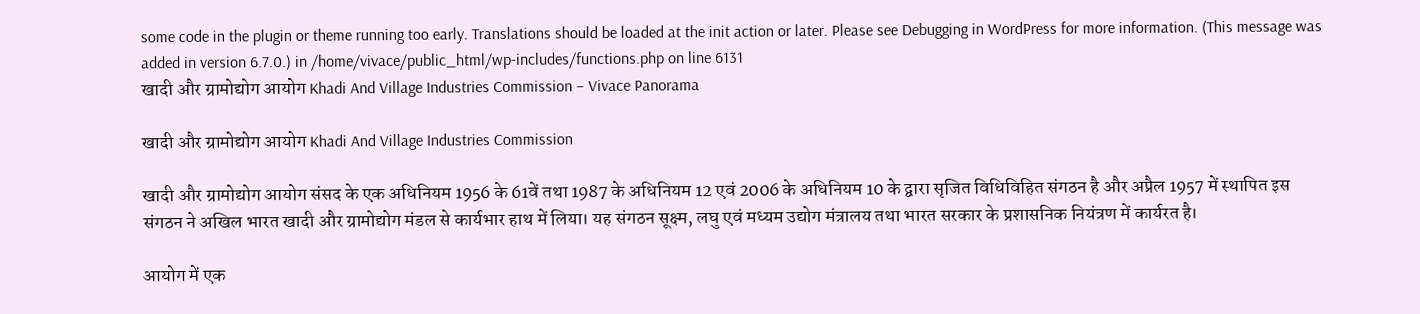some code in the plugin or theme running too early. Translations should be loaded at the init action or later. Please see Debugging in WordPress for more information. (This message was added in version 6.7.0.) in /home/vivace/public_html/wp-includes/functions.php on line 6131
खादी और ग्रामोद्योग आयोग Khadi And Village Industries Commission – Vivace Panorama

खादी और ग्रामोद्योग आयोग Khadi And Village Industries Commission

खादी और ग्रामोद्योग आयोग संसद के एक अधिनियम 1956 के 61वें तथा 1987 के अधिनियम 12 एवं 2006 के अधिनियम 10 के द्वारा सृजित विधिविहित संगठन है और अप्रैल 1957 में स्थापित इस संगठन ने अखिल भारत खादी और ग्रामोद्योग मंडल से कार्यभार हाथ में लिया। यह संगठन सूक्ष्म, लघु एवं मध्यम उद्योग मंत्रालय तथा भारत सरकार के प्रशासनिक नियंत्रण में कार्यरत है।

आयोग में एक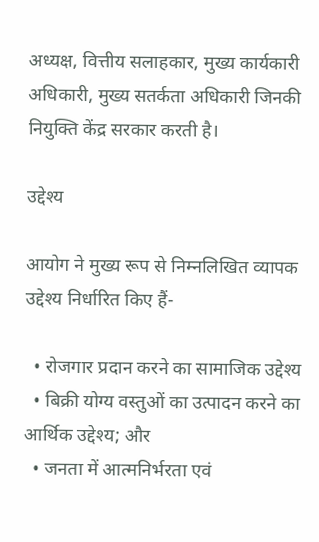अध्यक्ष, वित्तीय सलाहकार, मुख्य कार्यकारी अधिकारी, मुख्य सतर्कता अधिकारी जिनकी नियुक्ति केंद्र सरकार करती है।

उद्देश्य

आयोग ने मुख्य रूप से निम्नलिखित व्यापक उद्देश्य निर्धारित किए हैं-

  • रोजगार प्रदान करने का सामाजिक उद्देश्य
  • बिक्री योग्य वस्तुओं का उत्पादन करने का आर्थिक उद्देश्य; और
  • जनता में आत्मनिर्भरता एवं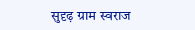सुदृढ़ ग्राम स्वराज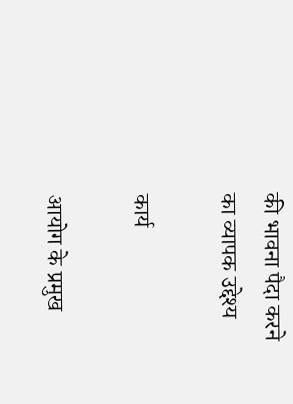की भावना पैदा करने का व्यापक उद्देश्य

कार्य

आयोग के प्रमुख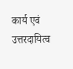कार्य एवं उत्तरदायित्व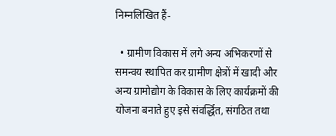निम्नलिखित हैं-

  • ग्रामीण विकास में लगे अन्य अभिकरणों से समन्वय स्थापित कर ग्रामीण क्षेत्रों में खादी और अन्य ग्रामोद्योग के विकास के लिए कार्यक्रमों की योजना बनाते हुए इसे संवर्द्धित, संगठित तथा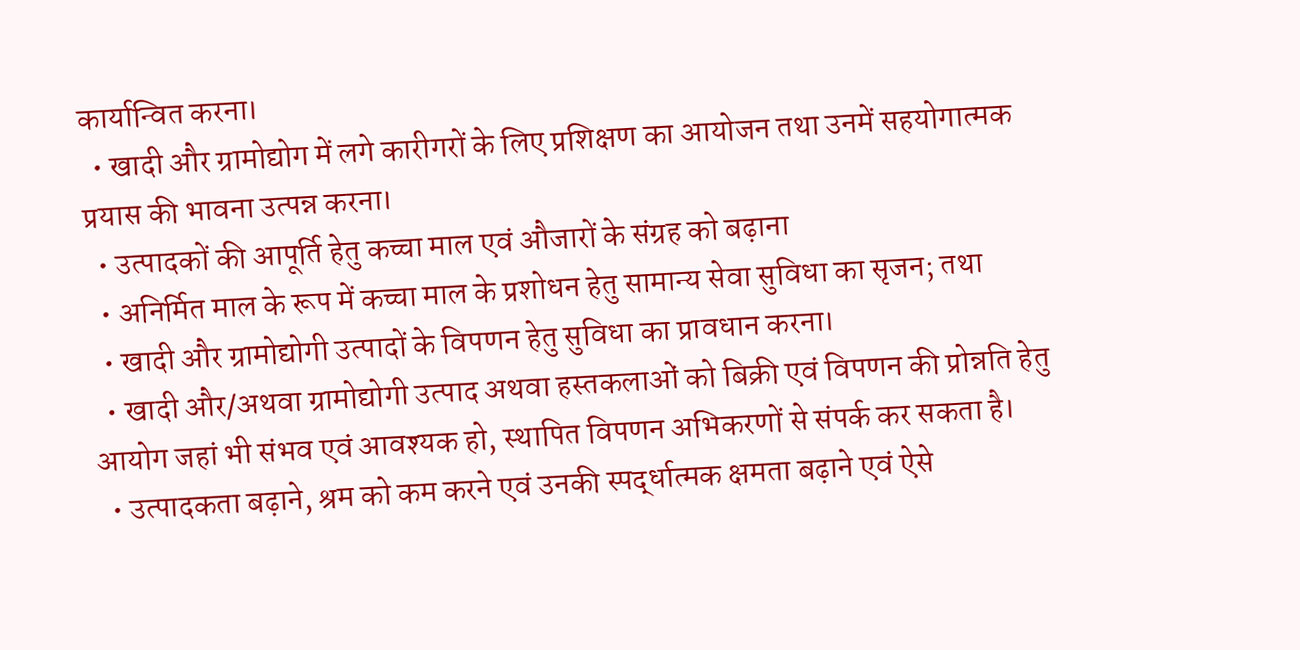कार्यान्वित करना।
  • खादी और ग्रामोद्योग में लगे कारीगरों के लिए प्रशिक्षण का आयोजन तथा उनमें सहयोगात्मक प्रयास की भावना उत्पन्न करना।
  • उत्पादकों की आपूर्ति हेतु कच्चा माल एवं औजारों के संग्रह को बढ़ाना
  • अनिर्मित माल के रूप में कच्चा माल के प्रशोधन हेतु सामान्य सेवा सुविधा का सृजन; तथा
  • खादी और ग्रामोद्योगी उत्पादों के विपणन हेतु सुविधा का प्रावधान करना।
  • खादी और/अथवा ग्रामोद्योगी उत्पाद अथवा हस्तकलाओं को बिक्री एवं विपणन की प्रोन्नति हेतु आयोग जहां भी संभव एवं आवश्यक हो, स्थापित विपणन अभिकरणों से संपर्क कर सकता है।
  • उत्पादकता बढ़ाने, श्रम को कम करने एवं उनकी स्पर्द्धात्मक क्षमता बढ़ाने एवं ऐसे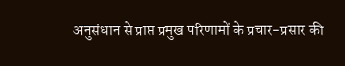अनुसंधान से प्राप्त प्रमुख परिणामों के प्रचार-प्रसार की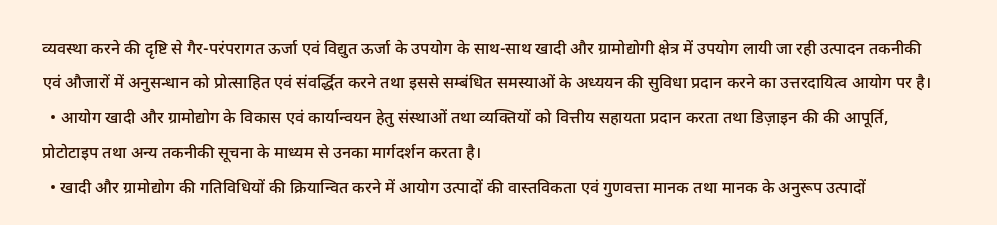व्यवस्था करने की दृष्टि से गैर-परंपरागत ऊर्जा एवं विद्युत ऊर्जा के उपयोग के साथ-साथ खादी और ग्रामोद्योगी क्षेत्र में उपयोग लायी जा रही उत्पादन तकनीकी एवं औजारों में अनुसन्धान को प्रोत्साहित एवं संवर्द्धित करने तथा इससे सम्बंधित समस्याओं के अध्ययन की सुविधा प्रदान करने का उत्तरदायित्व आयोग पर है।
  • आयोग खादी और ग्रामोद्योग के विकास एवं कार्यान्वयन हेतु संस्थाओं तथा व्यक्तियों को वित्तीय सहायता प्रदान करता तथा डिज़ाइन की की आपूर्ति, प्रोटोटाइप तथा अन्य तकनीकी सूचना के माध्यम से उनका मार्गदर्शन करता है।
  • खादी और ग्रामोद्योग की गतिविधियों की क्रियान्वित करने में आयोग उत्पादों की वास्तविकता एवं गुणवत्ता मानक तथा मानक के अनुरूप उत्पादों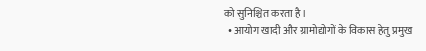को सुनिश्चित करता है।
  • आयोग खादी और ग्रामोद्योगों के विकास हेतु प्रमुख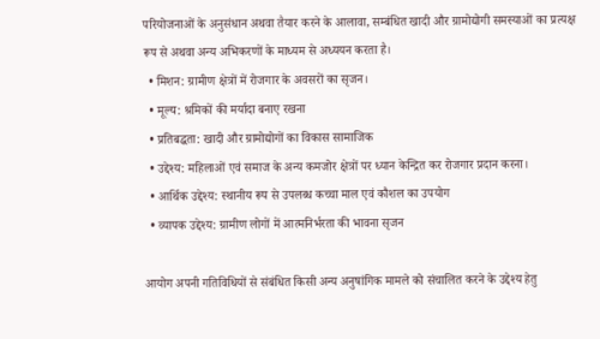परियोजनाओं के अनुसंधान अथवा तैयार करने के आलावा, सम्बंधित खादी और ग्रामोद्योगी समस्याओं का प्रत्यक्ष रूप से अथवा अन्य अभिकरणों के माध्यम से अध्ययन करता है।
  • मिशन: ग्रामीण क्षेत्रों में रोजगार के अवसरों का सृजन।
  • मूल्य: श्रमिकों की मर्यादा बनाए रखना
  • प्रतिबद्धता: खादी और ग्रामोद्योगों का विकास सामाजिक
  • उद्देश्य: महिलाओं एवं समाज के अन्य कमजोर क्षेत्रों पर ध्यान केन्द्रित कर रोजगार प्रदान करना।
  • आर्थिक उद्देश्य: स्थानीय रूप से उपलब्ध कच्चा माल एवं कौशल का उपयोग
  • व्यापक उद्देश्य: ग्रामीण लोगों में आत्मनिर्भरता की भावना सृजन

आयोग अपनी गतिविधियों से संबंधित किसी अन्य अनुषांगिक मामले को संचालित करने के उद्देश्य हेतु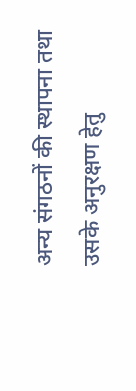अन्य संगठनों की स्थापना तथा उसके अनुरक्षण हेतु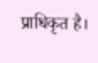प्राधिकृत है।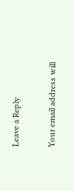Leave a Reply

Your email address will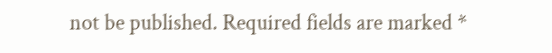not be published. Required fields are marked *